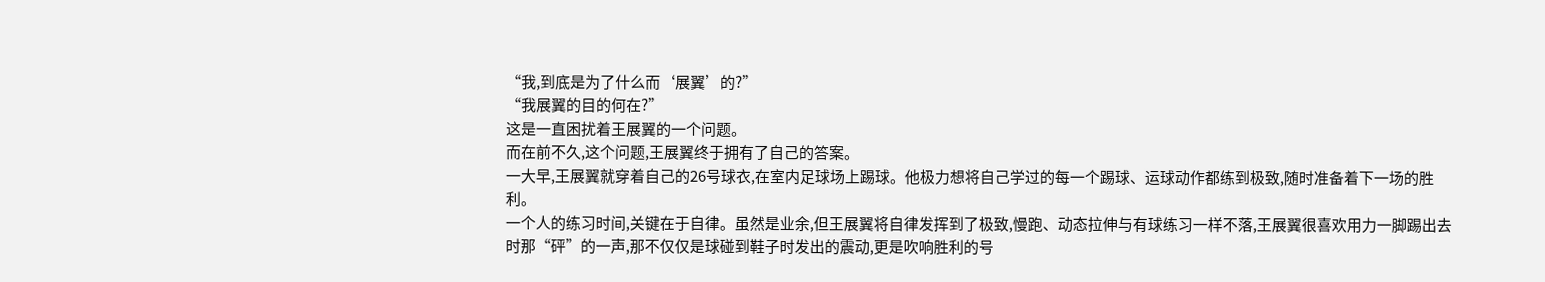“我,到底是为了什么而‘展翼’的?”
“我展翼的目的何在?”
这是一直困扰着王展翼的一个问题。
而在前不久,这个问题,王展翼终于拥有了自己的答案。
一大早,王展翼就穿着自己的26号球衣,在室内足球场上踢球。他极力想将自己学过的每一个踢球、运球动作都练到极致,随时准备着下一场的胜利。
一个人的练习时间,关键在于自律。虽然是业余,但王展翼将自律发挥到了极致,慢跑、动态拉伸与有球练习一样不落,王展翼很喜欢用力一脚踢出去时那“砰”的一声,那不仅仅是球碰到鞋子时发出的震动,更是吹响胜利的号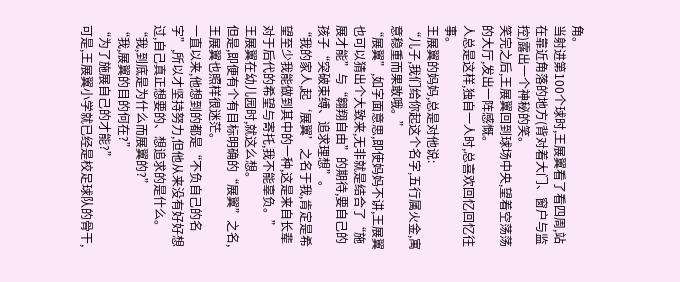角。
当射进第100个球时,王展翼看了看四周,站在靠近角落的地方(背对着大门、窗户与监控)露出一个神秘的笑。
笑完之后,王展翼回到球场中央,望着空荡荡的大厅,发出一阵感慨。
人总是这样,独自一人时,总喜欢回忆回忆往事。
王展翼的妈妈,总是对他说:
“儿子,我们给你起这个名字,五行属火金,寓意稳重而果敢哦。”
“展翼”,如字面意思,即使妈妈不讲,王展翼也可以猜出个大致来,无非就是结合了“施展才能”与“翱翔自由”的期待,要自己的孩子“突破束缚、追求理想”。
“我的家人,起‘展翼’之名于我,肯定是希望至少我能做到其中的一种,这是来自长辈对于后代的希望与寄托,我不能辜负。”
王展翼在幼儿园时,就这么想。
但是,即便有个有目标明确的“展翼”之名,王展翼也照样很迷茫。
一直以来,他想到的都是“不负自己的名字”,所以才坚持努力,但他从来没有好好想过,自己真正想要的、想追求的是什么。
“我,到底是为什么而展翼的?”
“我,展翼的目的何在?”
“为了施展自己的才能?”
可是,王展翼小学就已经是校足球队的骨干,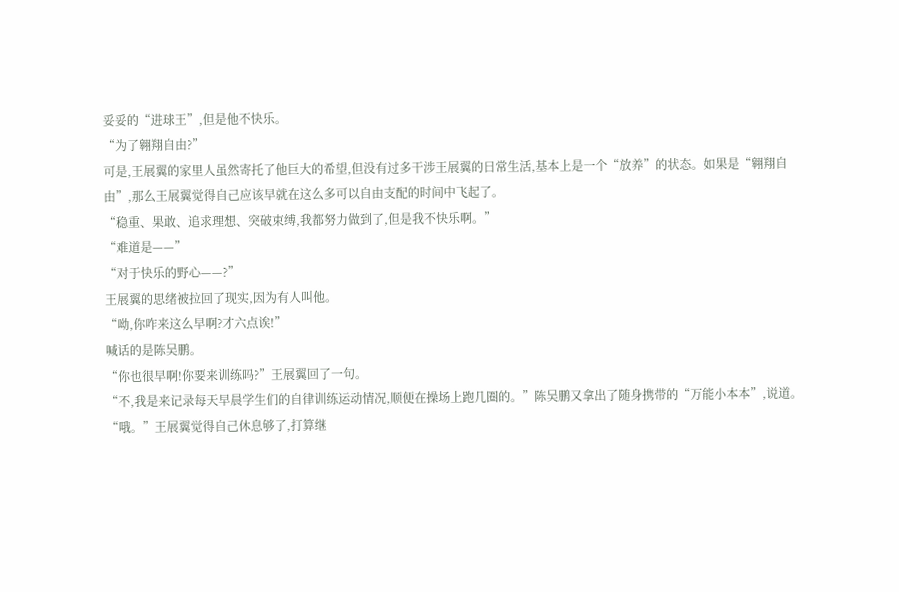妥妥的“进球王”,但是他不快乐。
“为了翱翔自由?”
可是,王展翼的家里人虽然寄托了他巨大的希望,但没有过多干涉王展翼的日常生活,基本上是一个“放养”的状态。如果是“翱翔自由”,那么王展翼觉得自己应该早就在这么多可以自由支配的时间中飞起了。
“稳重、果敢、追求理想、突破束缚,我都努力做到了,但是我不快乐啊。”
“难道是——”
“对于快乐的野心——?”
王展翼的思绪被拉回了现实,因为有人叫他。
“呦,你咋来这么早啊?才六点诶!”
喊话的是陈吴鹏。
“你也很早啊!你要来训练吗?”王展翼回了一句。
“不,我是来记录每天早晨学生们的自律训练运动情况,顺便在操场上跑几圈的。”陈吴鹏又拿出了随身携带的“万能小本本”,说道。
“哦。”王展翼觉得自己休息够了,打算继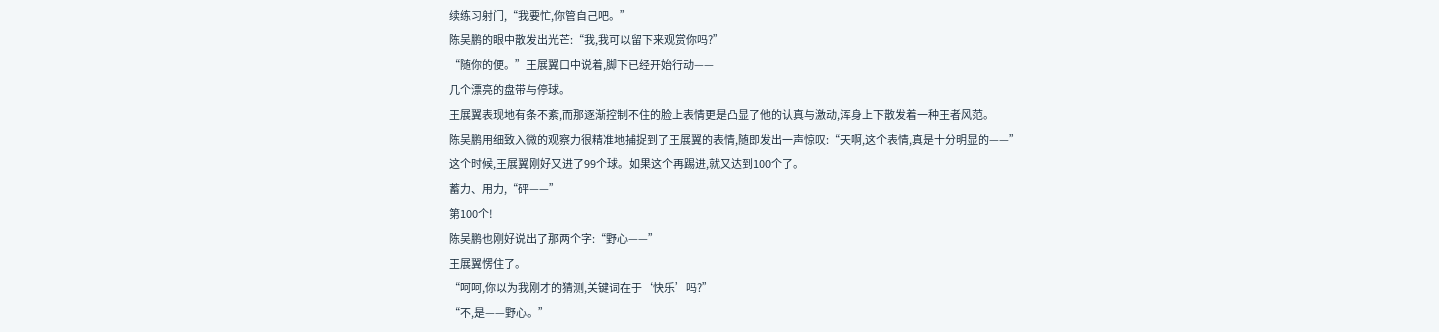续练习射门,“我要忙,你管自己吧。”
陈吴鹏的眼中散发出光芒:“我,我可以留下来观赏你吗?”
“随你的便。”王展翼口中说着,脚下已经开始行动——
几个漂亮的盘带与停球。
王展翼表现地有条不紊,而那逐渐控制不住的脸上表情更是凸显了他的认真与激动,浑身上下散发着一种王者风范。
陈吴鹏用细致入微的观察力很精准地捕捉到了王展翼的表情,随即发出一声惊叹:“天啊,这个表情,真是十分明显的——”
这个时候,王展翼刚好又进了99个球。如果这个再踢进,就又达到100个了。
蓄力、用力,“砰——”
第100个!
陈吴鹏也刚好说出了那两个字:“野心——”
王展翼愣住了。
“呵呵,你以为我刚才的猜测,关键词在于‘快乐’吗?”
“不,是——野心。”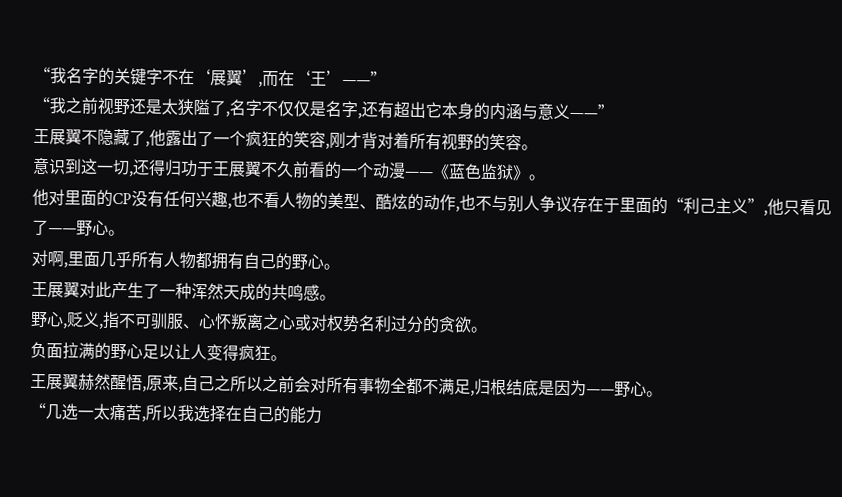“我名字的关键字不在‘展翼’,而在‘王’——”
“我之前视野还是太狭隘了,名字不仅仅是名字,还有超出它本身的内涵与意义——”
王展翼不隐藏了,他露出了一个疯狂的笑容,刚才背对着所有视野的笑容。
意识到这一切,还得归功于王展翼不久前看的一个动漫——《蓝色监狱》。
他对里面的CP没有任何兴趣,也不看人物的美型、酷炫的动作,也不与别人争议存在于里面的“利己主义”,他只看见了——野心。
对啊,里面几乎所有人物都拥有自己的野心。
王展翼对此产生了一种浑然天成的共鸣感。
野心,贬义,指不可驯服、心怀叛离之心或对权势名利过分的贪欲。
负面拉满的野心足以让人变得疯狂。
王展翼赫然醒悟,原来,自己之所以之前会对所有事物全都不满足,归根结底是因为——野心。
“几选一太痛苦,所以我选择在自己的能力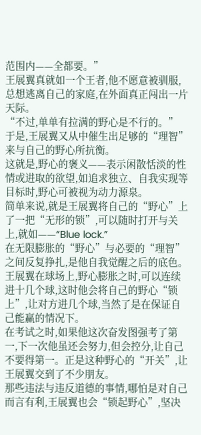范围内——全都要。”
王展翼真就如一个王者,他不愿意被驯服,总想逃离自己的家庭,在外面真正闯出一片天际。
“不过,单单有拉满的野心是不行的。”
于是,王展翼又从中催生出足够的“理智”来与自己的野心所抗衡。
这就是,野心的褒义——表示闲散恬淡的性情或进取的欲望,如追求独立、自我实现等目标时,野心可被视为动力源泉。
简单来说,就是王展翼将自己的“野心”上了一把“无形的锁”,可以随时打开与关上,就如——“Blue lock.”
在无限膨胀的“野心”与必要的“理智”之间反复挣扎,是他自我觉醒之后的底色。
王展翼在球场上,野心膨胀之时,可以连续进十几个球,这时他会将自己的野心“锁上”,让对方进几个球,当然了是在保证自己能赢的情况下。
在考试之时,如果他这次奋发图强考了第一,下一次他虽还会努力,但会控分,让自己不要得第一。正是这种野心的“开关”,让王展翼交到了不少朋友。
那些违法与违反道德的事情,哪怕是对自己而言有利,王展翼也会“锁起野心”,坚决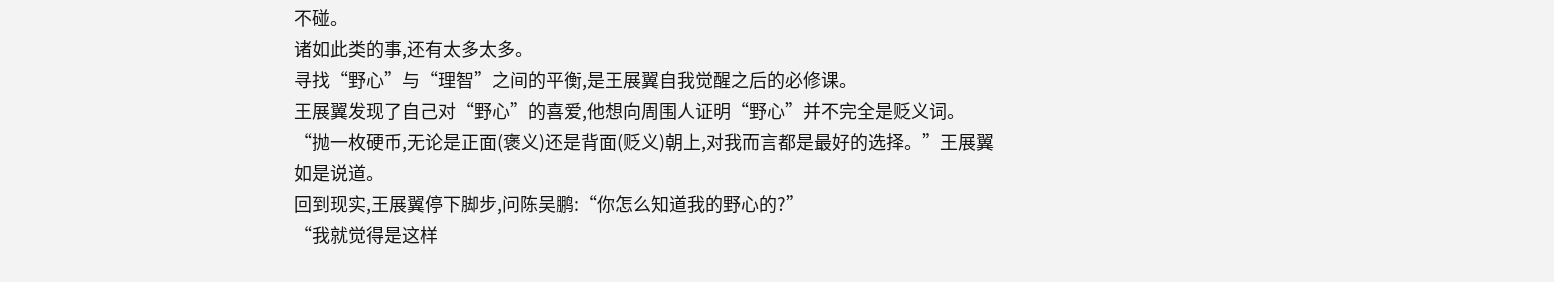不碰。
诸如此类的事,还有太多太多。
寻找“野心”与“理智”之间的平衡,是王展翼自我觉醒之后的必修课。
王展翼发现了自己对“野心”的喜爱,他想向周围人证明“野心”并不完全是贬义词。
“抛一枚硬币,无论是正面(褒义)还是背面(贬义)朝上,对我而言都是最好的选择。”王展翼如是说道。
回到现实,王展翼停下脚步,问陈吴鹏:“你怎么知道我的野心的?”
“我就觉得是这样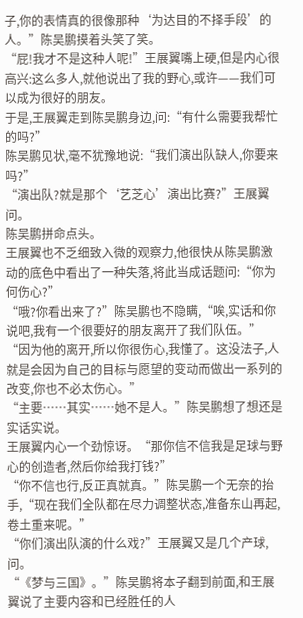子,你的表情真的很像那种‘为达目的不择手段’的人。”陈吴鹏摸着头笑了笑。
“屁!我才不是这种人呢!”王展翼嘴上硬,但是内心很高兴:这么多人,就他说出了我的野心,或许——我们可以成为很好的朋友。
于是,王展翼走到陈吴鹏身边,问:“有什么需要我帮忙的吗?”
陈吴鹏见状,毫不犹豫地说:“我们演出队缺人,你要来吗?”
“演出队?就是那个‘艺芝心’演出比赛?”王展翼问。
陈吴鹏拼命点头。
王展翼也不乏细致入微的观察力,他很快从陈吴鹏激动的底色中看出了一种失落,将此当成话题问:“你为何伤心?”
“哦?你看出来了?”陈吴鹏也不隐瞒,“唉,实话和你说吧,我有一个很要好的朋友离开了我们队伍。”
“因为他的离开,所以你很伤心,我懂了。这没法子,人就是会因为自己的目标与愿望的变动而做出一系列的改变,你也不必太伤心。”
“主要……其实……她不是人。”陈吴鹏想了想还是实话实说。
王展翼内心一个劲惊讶。“那你信不信我是足球与野心的创造者,然后你给我打钱?”
“你不信也行,反正真就真。”陈吴鹏一个无奈的抬手,“现在我们全队都在尽力调整状态,准备东山再起,卷土重来呢。”
“你们演出队演的什么戏?”王展翼又是几个产球,问。
“《梦与三国》。”陈吴鹏将本子翻到前面,和王展翼说了主要内容和已经胜任的人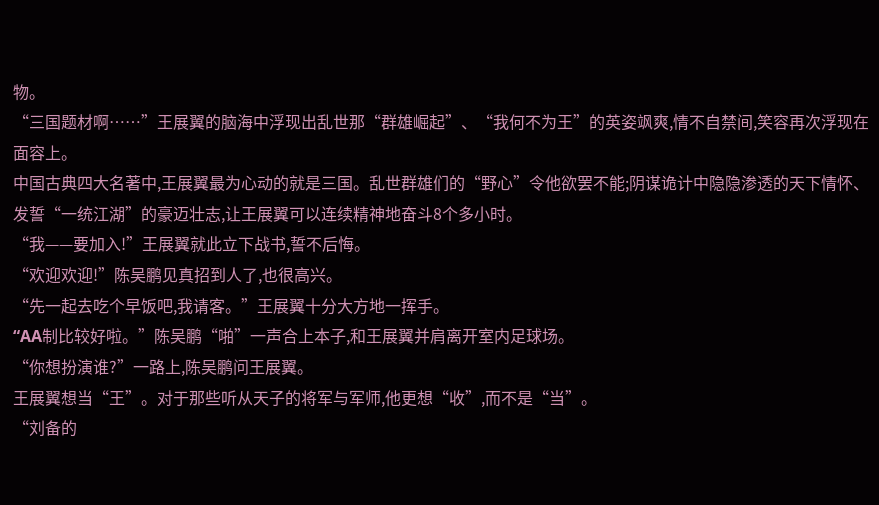物。
“三国题材啊……”王展翼的脑海中浮现出乱世那“群雄崛起”、“我何不为王”的英姿飒爽,情不自禁间,笑容再次浮现在面容上。
中国古典四大名著中,王展翼最为心动的就是三国。乱世群雄们的“野心”令他欲罢不能;阴谋诡计中隐隐渗透的天下情怀、发誓“一统江湖”的豪迈壮志,让王展翼可以连续精神地奋斗8个多小时。
“我——要加入!”王展翼就此立下战书,誓不后悔。
“欢迎欢迎!”陈吴鹏见真招到人了,也很高兴。
“先一起去吃个早饭吧,我请客。”王展翼十分大方地一挥手。
“AA制比较好啦。”陈吴鹏“啪”一声合上本子,和王展翼并肩离开室内足球场。
“你想扮演谁?”一路上,陈吴鹏问王展翼。
王展翼想当“王”。对于那些听从天子的将军与军师,他更想“收”,而不是“当”。
“刘备的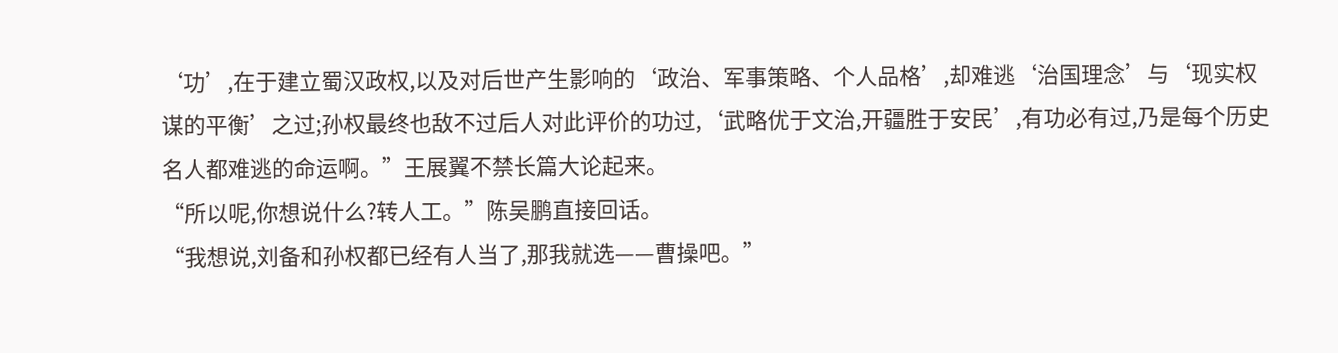‘功’,在于建立蜀汉政权,以及对后世产生影响的‘政治、军事策略、个人品格’,却难逃‘治国理念’与‘现实权谋的平衡’之过;孙权最终也敌不过后人对此评价的功过,‘武略优于文治,开疆胜于安民’,有功必有过,乃是每个历史名人都难逃的命运啊。”王展翼不禁长篇大论起来。
“所以呢,你想说什么?转人工。”陈吴鹏直接回话。
“我想说,刘备和孙权都已经有人当了,那我就选——曹操吧。”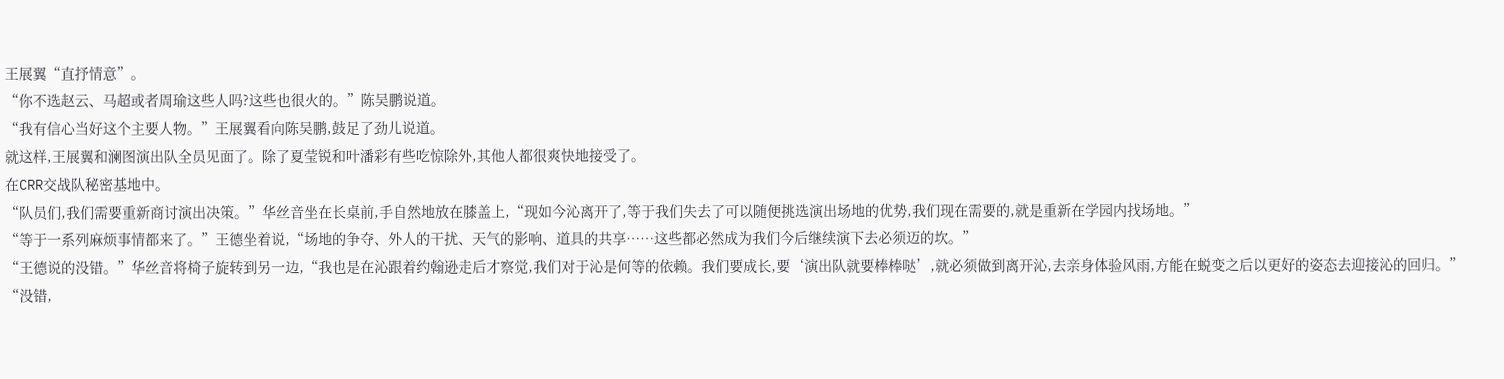王展翼“直抒情意”。
“你不选赵云、马超或者周瑜这些人吗?这些也很火的。”陈吴鹏说道。
“我有信心当好这个主要人物。”王展翼看向陈吴鹏,鼓足了劲儿说道。
就这样,王展翼和澜图演出队全员见面了。除了夏莹锐和叶潘彩有些吃惊除外,其他人都很爽快地接受了。
在CRR交战队秘密基地中。
“队员们,我们需要重新商讨演出决策。”华丝音坐在长桌前,手自然地放在膝盖上,“现如今沁离开了,等于我们失去了可以随便挑选演出场地的优势,我们现在需要的,就是重新在学园内找场地。”
“等于一系列麻烦事情都来了。”王德坐着说,“场地的争夺、外人的干扰、天气的影响、道具的共享……这些都必然成为我们今后继续演下去必须迈的坎。”
“王德说的没错。”华丝音将椅子旋转到另一边,“我也是在沁跟着约翰逊走后才察觉,我们对于沁是何等的依赖。我们要成长,要‘演出队就要棒棒哒’,就必须做到离开沁,去亲身体验风雨,方能在蜕变之后以更好的姿态去迎接沁的回归。”
“没错,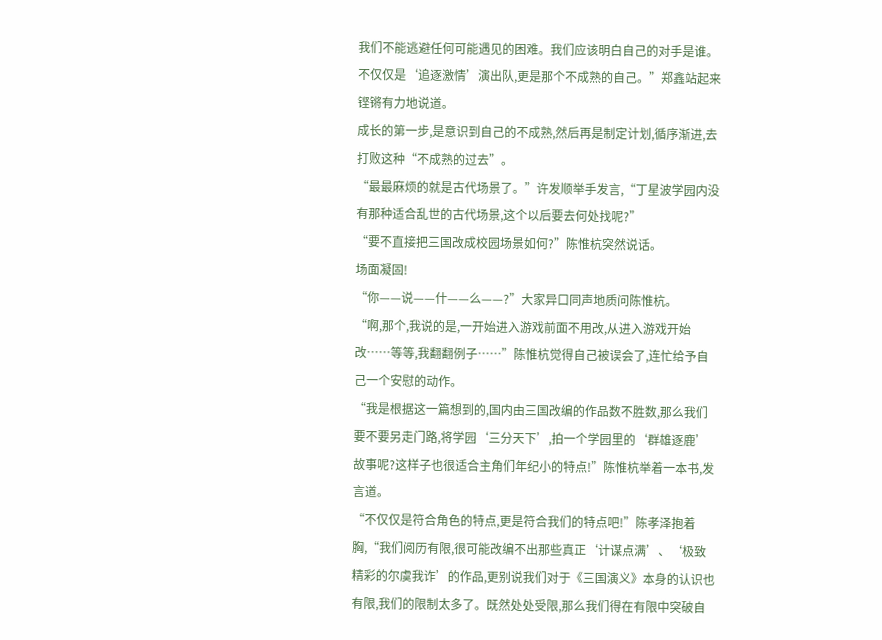我们不能逃避任何可能遇见的困难。我们应该明白自己的对手是谁。不仅仅是‘追逐激情’演出队,更是那个不成熟的自己。”郑鑫站起来铿锵有力地说道。
成长的第一步,是意识到自己的不成熟,然后再是制定计划,循序渐进,去打败这种“不成熟的过去”。
“最最麻烦的就是古代场景了。”许发顺举手发言,“丁星波学园内没有那种适合乱世的古代场景,这个以后要去何处找呢?”
“要不直接把三国改成校园场景如何?”陈惟杭突然说话。
场面凝固!
“你——说——什——么——?”大家异口同声地质问陈惟杭。
“啊,那个,我说的是,一开始进入游戏前面不用改,从进入游戏开始改……等等,我翻翻例子……”陈惟杭觉得自己被误会了,连忙给予自己一个安慰的动作。
“我是根据这一篇想到的,国内由三国改编的作品数不胜数,那么我们要不要另走门路,将学园‘三分天下’,拍一个学园里的‘群雄逐鹿’故事呢?这样子也很适合主角们年纪小的特点!”陈惟杭举着一本书,发言道。
“不仅仅是符合角色的特点,更是符合我们的特点吧!”陈孝泽抱着胸,“我们阅历有限,很可能改编不出那些真正‘计谋点满’、‘极致精彩的尔虞我诈’的作品,更别说我们对于《三国演义》本身的认识也有限,我们的限制太多了。既然处处受限,那么我们得在有限中突破自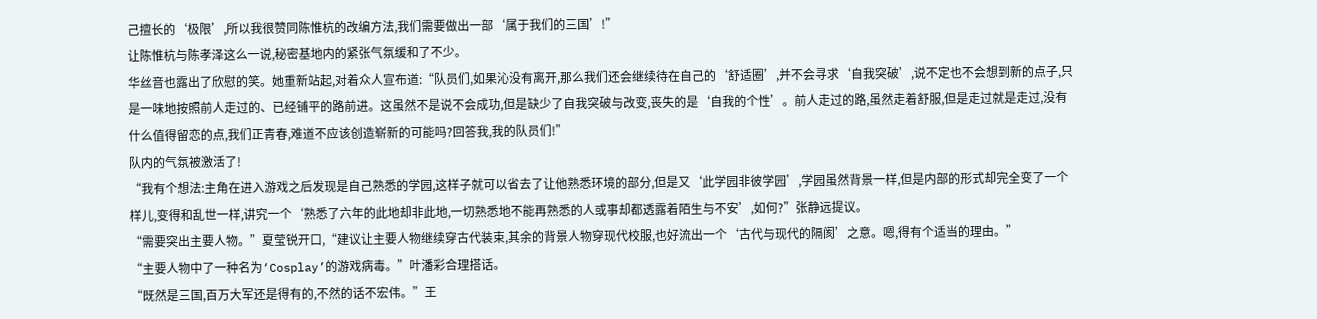己擅长的‘极限’,所以我很赞同陈惟杭的改编方法,我们需要做出一部‘属于我们的三国’!”
让陈惟杭与陈孝泽这么一说,秘密基地内的紧张气氛缓和了不少。
华丝音也露出了欣慰的笑。她重新站起,对着众人宣布道:“队员们,如果沁没有离开,那么我们还会继续待在自己的‘舒适圈’,并不会寻求‘自我突破’,说不定也不会想到新的点子,只是一味地按照前人走过的、已经铺平的路前进。这虽然不是说不会成功,但是缺少了自我突破与改变,丧失的是‘自我的个性’。前人走过的路,虽然走着舒服,但是走过就是走过,没有什么值得留恋的点,我们正青春,难道不应该创造崭新的可能吗?回答我,我的队员们!”
队内的气氛被激活了!
“我有个想法:主角在进入游戏之后发现是自己熟悉的学园,这样子就可以省去了让他熟悉环境的部分,但是又‘此学园非彼学园’,学园虽然背景一样,但是内部的形式却完全变了一个样儿,变得和乱世一样,讲究一个‘熟悉了六年的此地却非此地,一切熟悉地不能再熟悉的人或事却都透露着陌生与不安’,如何?”张静远提议。
“需要突出主要人物。”夏莹锐开口,“建议让主要人物继续穿古代装束,其余的背景人物穿现代校服,也好流出一个‘古代与现代的隔阂’之意。嗯,得有个适当的理由。”
“主要人物中了一种名为‘Cosplay’的游戏病毒。”叶潘彩合理搭话。
“既然是三国,百万大军还是得有的,不然的话不宏伟。”王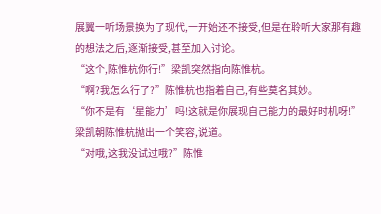展翼一听场景换为了现代,一开始还不接受,但是在聆听大家那有趣的想法之后,逐渐接受,甚至加入讨论。
“这个,陈惟杭你行!”梁凯突然指向陈惟杭。
“啊?我怎么行了?”陈惟杭也指着自己,有些莫名其妙。
“你不是有‘星能力’吗!这就是你展现自己能力的最好时机呀!”梁凯朝陈惟杭抛出一个笑容,说道。
“对哦,这我没试过哦?”陈惟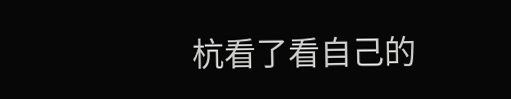杭看了看自己的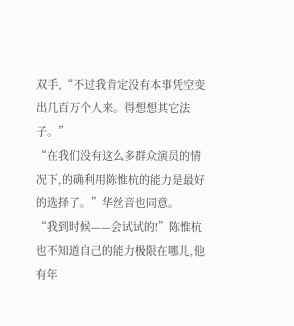双手,“不过我肯定没有本事凭空变出几百万个人来。得想想其它法子。”
“在我们没有这么多群众演员的情况下,的确利用陈惟杭的能力是最好的选择了。”华丝音也同意。
“我到时候——会试试的!”陈惟杭也不知道自己的能力极限在哪儿,他有年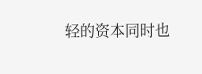轻的资本同时也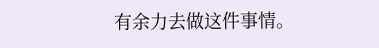有余力去做这件事情。